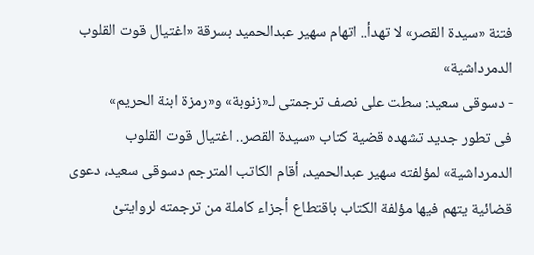فتنة «سيدة القصر» لا تهدأ.. اتهام سهير عبدالحميد بسرقة «اغتيال قوت القلوب الدمرداشية»
- دسوقى سعيد: سطت على نصف ترجمتى لـ«زنوبة» و«رمزة ابنة الحريم»
فى تطور جديد تشهده قضية كتاب «سيدة القصر.. اغتيال قوت القلوب الدمرداشية» لمؤلفته سهير عبدالحميد، أقام الكاتب المترجم دسوقى سعيد، دعوى قضائية يتهم فيها مؤلفة الكتاب باقتطاع أجزاء كاملة من ترجمته لروايتىْ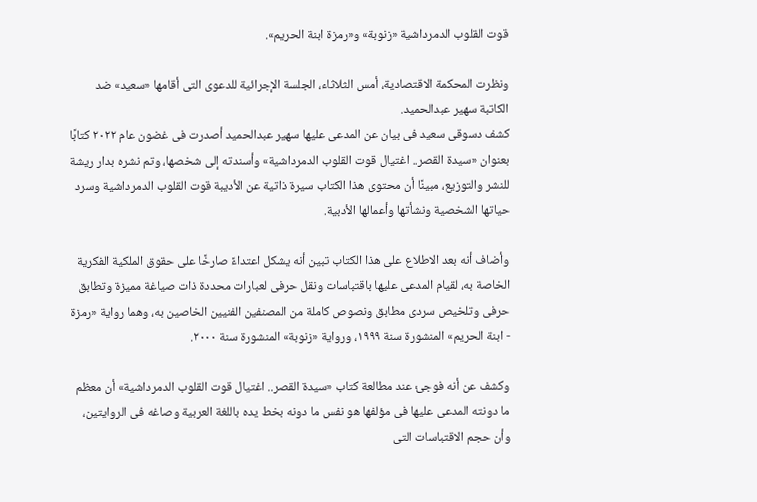قوت القلوب الدمرداشية «زنوبة» و«رمزة ابنة الحريم».

ونظرت المحكمة الاقتصادية، أمس الثلاثاء، الجلسة الإجرائية للدعوى التى أقامها «سعيد» ضد الكاتبة سهير عبدالحميد.
كشف دسوقى سعيد فى بيان عن المدعى عليها سهير عبدالحميد أصدرت فى غضون عام ٢٠٢٢ كتابًا بعنوان «سيدة القصر.. اغتيال قوت القلوب الدمرداشية» وأسندته إلى شخصها، وتم نشره بدار ريشة للنشر والتوزيع، مبينًا أن محتوى هذا الكتاب سيرة ذاتية عن الأديبة قوت القلوب الدمرداشية وسرد حياتها الشخصية ونشأتها وأعمالها الأدبية.

وأضاف أنه بعد الاطلاع على هذا الكتاب تبين أنه يشكل اعتداءً صارخًا على حقوق الملكية الفكرية الخاصة به، لقيام المدعى عليها باقتباسات ونقل حرفى لعبارات محددة ذات صياغة مميزة وتطابق حرفى وتلخيص سردى مطابق ونصوص كاملة من المصنفين الفنيين الخاصين به، وهما رواية «رمزة - ابنة الحريم» المنشورة سنة ١٩٩٩، ورواية «زنوبة» المنشورة سنة ٢٠٠٠.

وكشف عن أنه فوجئ عند مطالعة كتاب «سيدة القصر.. اغتيال قوت القلوب الدمرداشية» أن معظم ما دونته المدعى عليها فى مؤلفها هو نفس ما دونه بخط يده باللغة العربية وصاغه فى الروايتين، وأن حجم الاقتباسات التى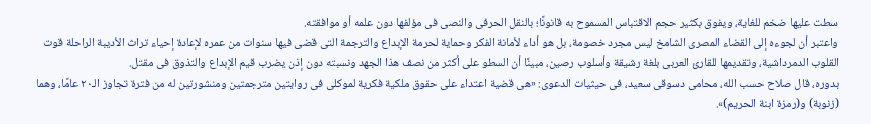سطت عليها ضخم للغاية، ويفوق بكثير حجم الاقتباس المسموح به قانونًا؛ بالنقل الحرفى والنصى فى مؤلفها دون علمه أو موافقته.
واعتبر أن لجوءه إلى القضاء المصرى الشامخ ليس مجرد خصومة، بل هو أداء لأمانة الفكر وحماية لحرمة الإبداع والترجمة التى قضى فيها سنوات من عمره لإعادة إحياء تراث الأديبة الراحلة قوت القلوب الدمرداشية، وتقديمها للقارئ العربى بلغة رشيقة وأسلوب رصين، مبينًا أن السطو على أكثر من نصف هذا الجهد ونسبته دون إذن يضرب قيم الإبداع والتذوق فى مقتل.
بدوره، قال صلاح حسب الله، محامى دسوقى سعيد، فى حيثيات الدعوى: «هى قضية اعتداء على حقوق ملكية فكرية لموكلى فى روايتين مترجمتين ومنشورتين له من فترة تجاوز الـ٢٠ عامًا، وهما (زنوبة) و(رمزة ابنة الحريم)».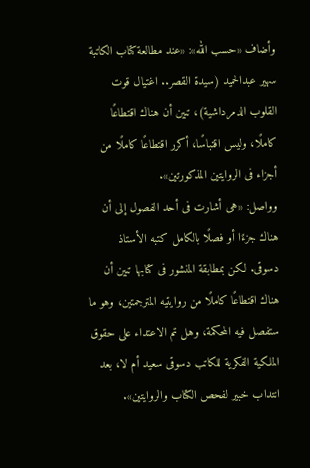وأضاف «حسب الله»: «عند مطالعة كتاب الكاتبة سهير عبدالحميد (سيدة القصر.. اغتيال قوت القلوب الدمرداشية)، تبين أن هناك اقتطاعًا كاملًا، وليس اقتباسًا، أكرر اقتطاعًا كاملًا من أجزاء فى الروايتين المذكورتين».
وواصل: «هى أشارت فى أحد الفصول إلى أن هناك جزءًا أو فصلًا بالكامل كتبه الأستاذ دسوقى. لكن بمطابقة المنشور فى كتابها تبين أن هناك اقتطاعًا كاملًا من روايتيه المترجمتين، وهو ما ستفصل فيه المحكمة، وهل تم الاعتداء على حقوق الملكية الفكرية للكاتب دسوقى سعيد أم لا، بعد انتداب خبير لفحص الكتاب والروايتين».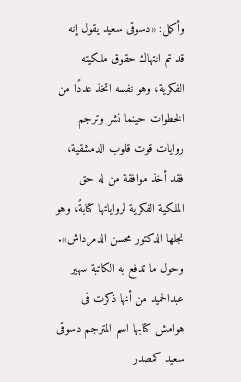وأكمل: «دسوقى سعيد يقول إنه قد تم انتهاك حقوق ملكيته الفكرية، وهو نفسه اتخذ عددًا من الخطوات حينما نشر وترجم روايات قوت قلوب الدمشقية، فقد أخذ موافقة من له حق الملكية الفكرية لرواياتها كتابةً، وهو نجلها الدكتور محسن الدمرداش».
وحول ما تدفع به الكاتبة سهير عبدالحميد من أنها ذكرت فى هوامش كتابها اسم المترجم دسوقى سعيد كمصدر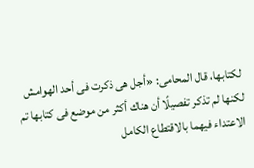لكتابها، قال المحامى: «أجل هى ذكرت فى أحد الهوامش لكنها لم تذكر تفصيلًا أن هناك أكثر من موضع فى كتابها تم الاعتداء فيهما بالاقتطاع الكامل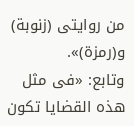من روايتى (زنوبة) و(رمزة)».
وتابع: «فى مثل هذه القضايا تكون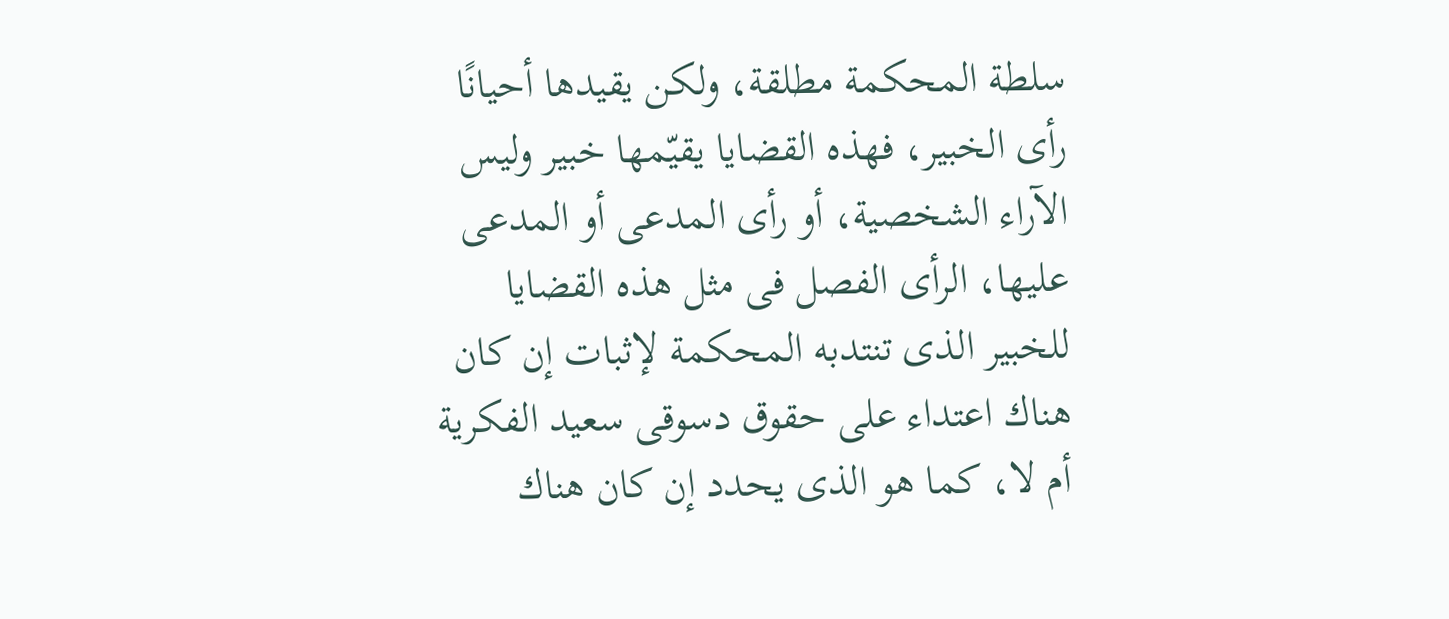سلطة المحكمة مطلقة، ولكن يقيدها أحيانًا رأى الخبير، فهذه القضايا يقيّمها خبير وليس الآراء الشخصية، أو رأى المدعى أو المدعى عليها، الرأى الفصل فى مثل هذه القضايا للخبير الذى تنتدبه المحكمة لإثبات إن كان هناك اعتداء على حقوق دسوقى سعيد الفكرية أم لا، كما هو الذى يحدد إن كان هناك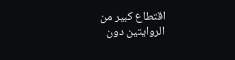اقتطاع كبير من الروايتين دون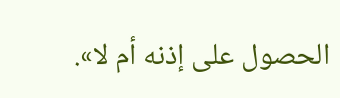الحصول على إذنه أم لا».